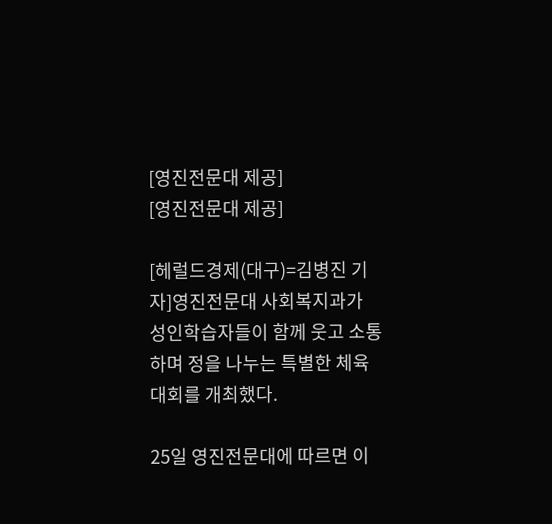[영진전문대 제공]
[영진전문대 제공]

[헤럴드경제(대구)=김병진 기자]영진전문대 사회복지과가 성인학습자들이 함께 웃고 소통하며 정을 나누는 특별한 체육대회를 개최했다.

25일 영진전문대에 따르면 이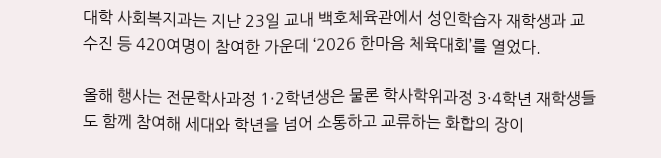대학 사회복지과는 지난 23일 교내 백호체육관에서 성인학습자 재학생과 교수진 등 420여명이 참여한 가운데 ‘2026 한마음 체육대회’를 열었다.

올해 행사는 전문학사과정 1·2학년생은 물론 학사학위과정 3·4학년 재학생들도 함께 참여해 세대와 학년을 넘어 소통하고 교류하는 화합의 장이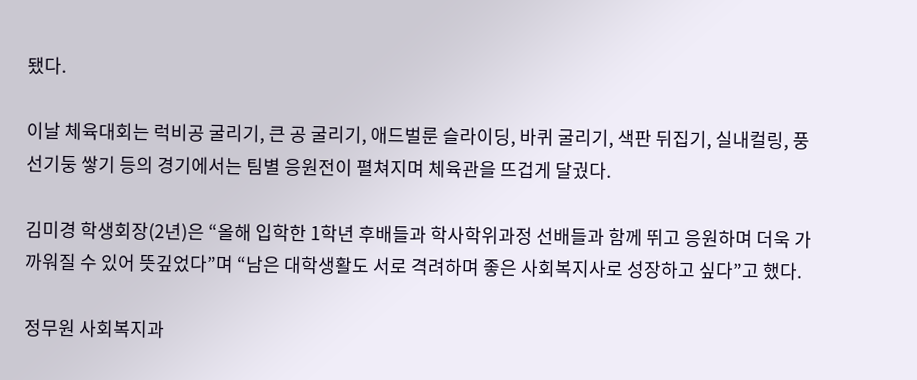됐다.

이날 체육대회는 럭비공 굴리기, 큰 공 굴리기, 애드벌룬 슬라이딩, 바퀴 굴리기, 색판 뒤집기, 실내컬링, 풍선기둥 쌓기 등의 경기에서는 팀별 응원전이 펼쳐지며 체육관을 뜨겁게 달궜다.

김미경 학생회장(2년)은 “올해 입학한 1학년 후배들과 학사학위과정 선배들과 함께 뛰고 응원하며 더욱 가까워질 수 있어 뜻깊었다”며 “남은 대학생활도 서로 격려하며 좋은 사회복지사로 성장하고 싶다”고 했다.

정무원 사회복지과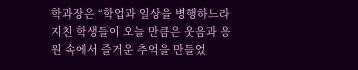학과장은 “학업과 일상을 병행하느라 지친 학생들이 오늘 만큼은 웃음과 응원 속에서 즐거운 추억을 만들었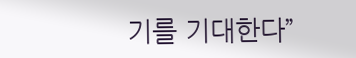기를 기대한다”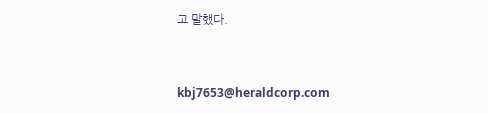고 말했다.


kbj7653@heraldcorp.com